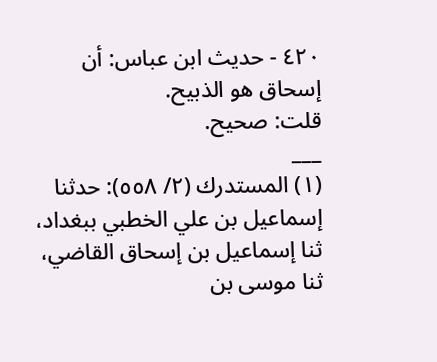٤٢٠ - حديث ابن عباس: أن إسحاق هو الذبيح.
قلت: صحيح.
___
(١) المستدرك (٢/ ٥٥٨): حدثنا إسماعيل بن علي الخطبي ببغداد، ثنا إسماعيل بن إسحاق القاضي، ثنا موسى بن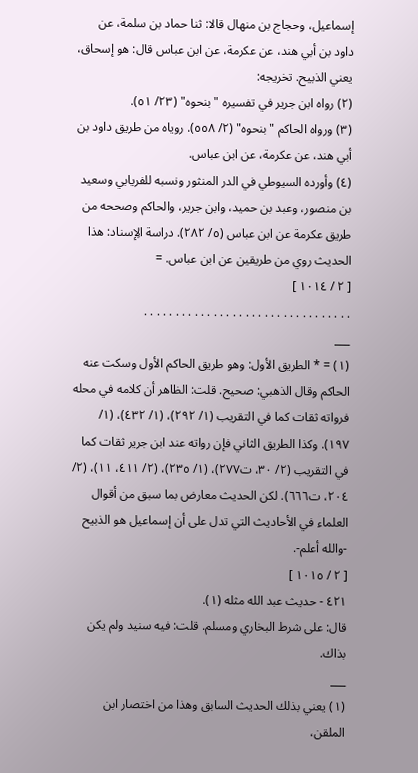إسماعيل، وحجاج بن منهال قالا: ثنا حماد بن سلمة، عن داود بن أبي هند، عن عكرمة، عن ابن عباس قال: هو إسحاق، يعني الذبيح. تخريجه:
(٢) رواه ابن جرير في تفسيره "بنحوه" (٢٣/ ٥١).
(٣) ورواه الحاكم "بنحوه" (٢/ ٥٥٨). روياه من طريق داود بن أبي هند، عن عكرمة، عن ابن عباس.
(٤) وأورده السيوطي في الدر المنثور ونسبه للفريابي وسعيد بن منصور، وعبد بن حميد، وابن جرير، والحاكم وصححه من طريق عكرمة عن ابن عباس (٥/ ٢٨٢). دراسة الِإسناد: هذا الحديث روي من طريقين عن ابن عباس. =
[ ٢ / ١٠١٤ ]
. . . . . . . . . . . . . . . . . . . . . . . . . . . . . . . . .
___
(١) = * الطريق الأول: وهو طريق الحاكم الأول وسكت عنه الحاكم وقال الذهبي: صحيح. قلت: الظاهر أن كلامه في محله فرواته ثقات كما في التقريب (١/ ٢٩٢)، (١/ ٤٣٢)، (١/ ١٩٧). وكذا الطريق الثاني فإن رواته عند ابن جرير ثقات كما في التقريب (٢/ ٣٠، ت٢٧٧)، (١/ ٢٣٥)، (٢/ ٤١١، ١١)، (٢/ ٢٠٤، ت٦٦٦). لكن الحديث معارض بما سبق من أقوال العلماء في الأحاديث التي تدل على أن إسماعيل هو الذبيح -والله أعلم-.
[ ٢ / ١٠١٥ ]
٤٢١ - حديث عبد الله مثله (١).
قال: على شرط البخاري ومسلم. قلت: فيه سنيد ولم يكن بذاك.
___
(١) يعني بذلك الحديث السابق وهذا من اختصار ابن الملقن،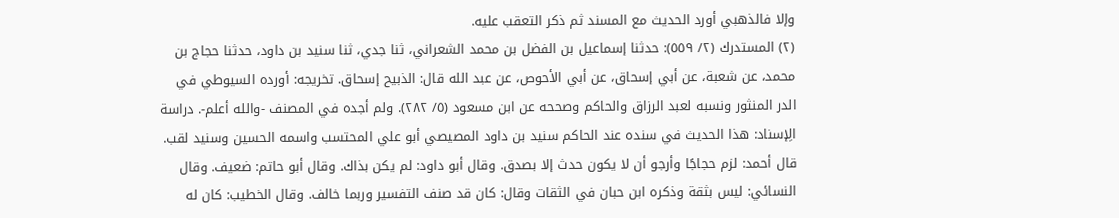وإلا فالذهبي أورد الحديث مع المسند ثم ذكر التعقب عليه.
(٢) المستدرك (٢/ ٥٥٩): حدثنا إسماعيل بن الفضل بن محمد الشعراني، ثنا جدي، ثنا سنيد بن داود، حدثنا حجاج بن محمد، عن شعبة، عن أبي إسحاق، عن أبي الأحوص، عن عبد الله قال: الذبيح إسحاق. تخريجه: أورده السيوطي في الدر المنثور ونسبه لعبد الرزاق والحاكم وصححه عن ابن مسعود (٥/ ٢٨٢). ولم أجده في المصنف -والله أعلم-. دراسة الِإسناد: هذا الحديث في سنده عند الحاكم سنيد بن داود المصيصي أبو علي المحتسب واسمه الحسين وسنيد لقب. قال أحمد: لزم حجاجًا وأرجو أن لا يكون حدث إلا بصدق. وقال أبو داود: لم يكن بذاك. وقال أبو حاتم: ضعيف. وقال النسائي: ليس بثقة وذكره ابن حبان في الثقات وقال: كان قد صنف التفسير وربما خالف. وقال الخطيب: كان له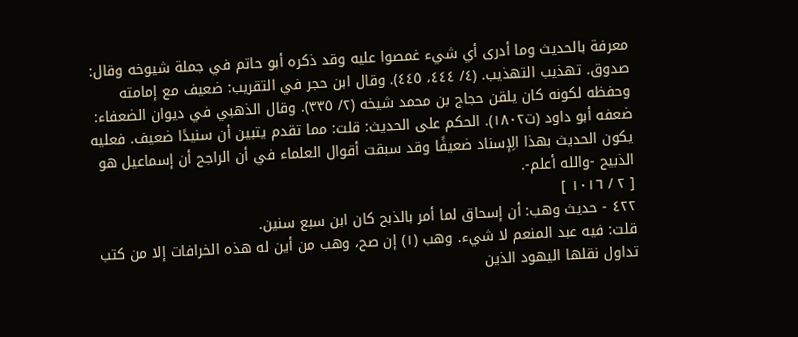معرفة بالحديث وما أدرى أي شيء غمصوا عليه وقد ذكره أبو حاتم في جملة شيوخه وقال: صدوق. تهذيب التهذيب. (٤/ ٤٤٤، ٤٤٥). وقال ابن حجر في التقريب: ضعيف مع إمامته وحفظه لكونه كان يلقن حجاج بن محمد شيخه (٢/ ٣٣٥). وقال الذهبي في ديوان الضعفاء: ضعفه أبو داود (ت١٨٠٢). الحكم على الحديث: قلت: مما تقدم يتبين أن سنيدًا ضعيف. فعليه يكون الحديث بهذا الِإسناد ضعيفًا وقد سبقت أقوال العلماء في أن الراجح أن إسماعيل هو الذبيح -والله أعلم-.
[ ٢ / ١٠١٦ ]
٤٢٢ - حديث وهب: أن إسحاق لما أمر بالذبح كان ابن سبع سنين.
قلت: فيه عبد المنعم لا شيء. وهب (١) إن صح، وهب من أين له هذه الخرافات إلا من كتب تداول نقلها اليهود الذين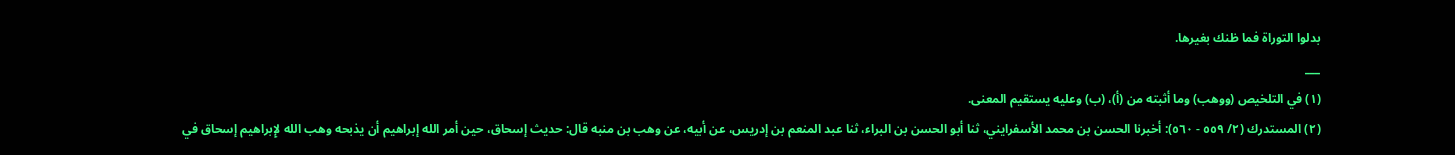بدلوا التوراة فما ظنك بغيرها.
___
(١) في التلخيص (ووهب) وما أثبته من (أ)، (ب) وعليه يستقيم المعنى.
(٢) المستدرك (٢/ ٥٥٩ - ٥٦٠): أخبرنا الحسن بن محمد الأسفرايني، ثنا أبو الحسن بن البراء، ثنا عبد المنعم بن إدريس، عن أبيه، عن وهب بن منبه قال: حديث إسحاق، حين أمر الله إبراهيم أن يذبحه وهب الله لإِبراهيم إسحاق في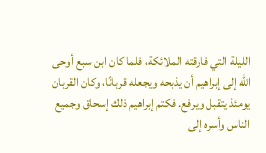الليلة التي فارقته الملائكة، فلما كان ابن سبع أوحى الله إلى إبراهيم أن يذبحه ويجعله قربانًا، وكان القربان يومئذ يتقبل ويرفع. فكتم إبراهيم ذلك إسحاق وجميع الناس وأسره إلى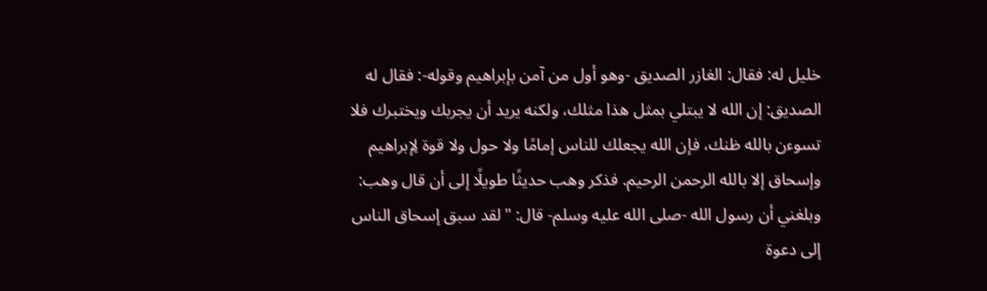خليل له: فقال: الغازر الصديق -وهو أول من آمن بإبراهيم وقوله-: فقال له الصديق: إن الله لا يبتلي بمثل هذا مثلك، ولكنه يريد أن يجربك ويختبرك فلا تسوءن بالله ظنك، فإن الله يجعلك للناس إمامًا ولا حول ولا قوة لِإبراهيم وإسحاق إلا بالله الرحمن الرحيم. فذكر وهب حديثًا طويلًا إلى أن قال وهب: وبلغني أن رسول الله -صلى الله عليه وسلم- قال: "لقد سبق إسحاق الناس إلى دعوة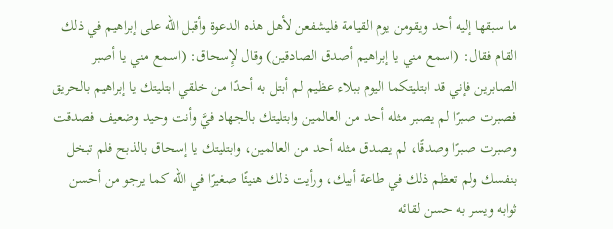ما سبقها إليه أحد ويقومن يوم القيامة فليشفعن لأهل هذه الدعوة وأقبل الله على إبراهيم في ذلك القام فقال: (اسمع مني يا إبراهيم أصدق الصادقين) وقال لإِسحاق: (اسمع مني يا أصبر الصابرين فإني قد ابتليتكما اليوم ببلاء عظيم لم أبتل به أحدًا من خلقي ابتليتك يا إبراهيم بالحريق فصبرت صبرًا لم يصبر مثله أحد من العالمين وابتليتك بالجهاد فيَّ وأنت وحيد وضعيف فصدقت وصبرت صبرًا وصدقًا، لم يصدق مثله أحد من العالمين، وابتليتك يا إسحاق بالذبح فلم تبخل بنفسك ولم تعظم ذلك في طاعة أبيك، ورأيت ذلك هنيئًا صغيرًا في الله كما يرجو من أحسن ثوابه ويسر به حسن لقائه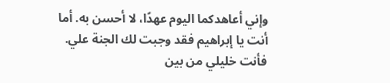وإني أعاهدكما اليوم عهدًا، لا أحسن به. أما أنت يا إبراهيم فقد وجبت لك الجنة علي. فأنت خليلي من بين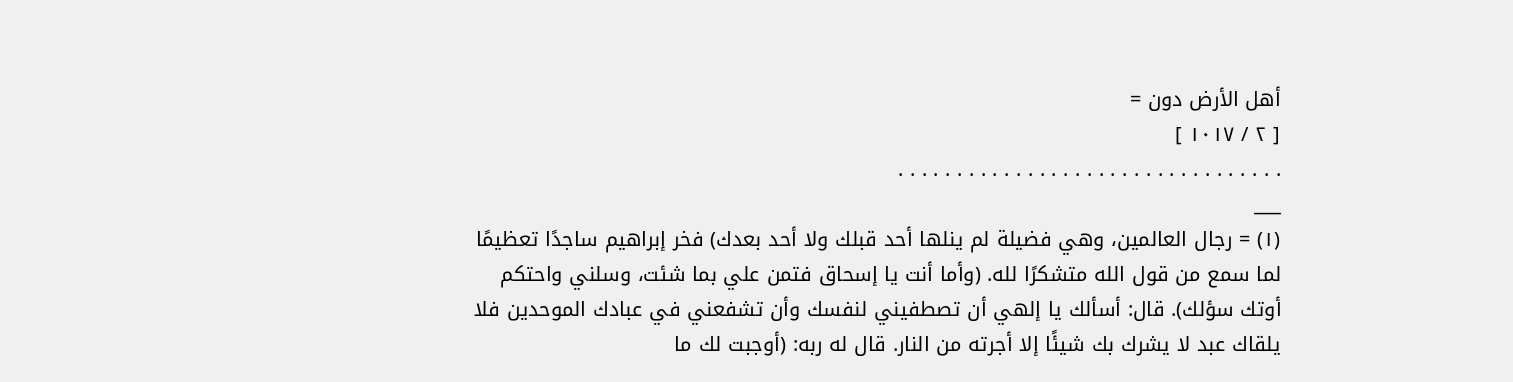أهل الأرض دون =
[ ٢ / ١٠١٧ ]
. . . . . . . . . . . . . . . . . . . . . . . . . . . . . . . . .
___
(١) = رجال العالمين، وهي فضيلة لم ينلها أحد قبلك ولا أحد بعدك) فخر إبراهيم ساجدًا تعظيمًا لما سمع من قول الله متشكرًا لله. (وأما أنت يا إسحاق فتمن علي بما شئت، وسلني واحتكم أوتك سؤلك). قال: أسألك يا إلهي أن تصطفيني لنفسك وأن تشفعني في عبادك الموحدين فلا يلقاك عبد لا يشرك بك شيئًا إلا أجرته من النار. قال له ربه: (أوجبت لك ما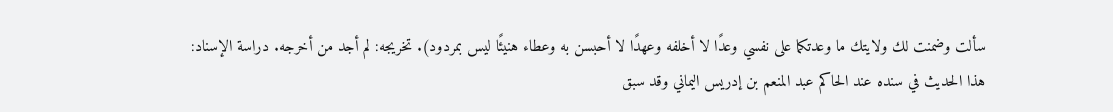سألت وضمنت لك ولايتك ما وعدتكما على نفسي وعدًا لا أخلفه وعهدًا لا أحبسن به وعطاء هنيئًا ليس بمردود). تخريجه: لم أجد من أخرجه. دراسة الإسناد: هذا الحديث في سنده عند الحاكم عبد المنعم بن إدريس اليماني وقد سبق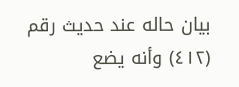بيان حاله عند حديث رقم (٤١٢) وأنه يضع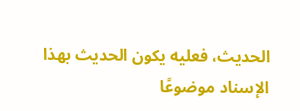الحديث، فعليه يكون الحديث بهذا الإسناد موضوعًا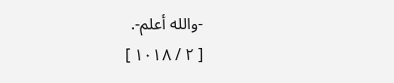-والله أعلم-.
[ ٢ / ١٠١٨ ]